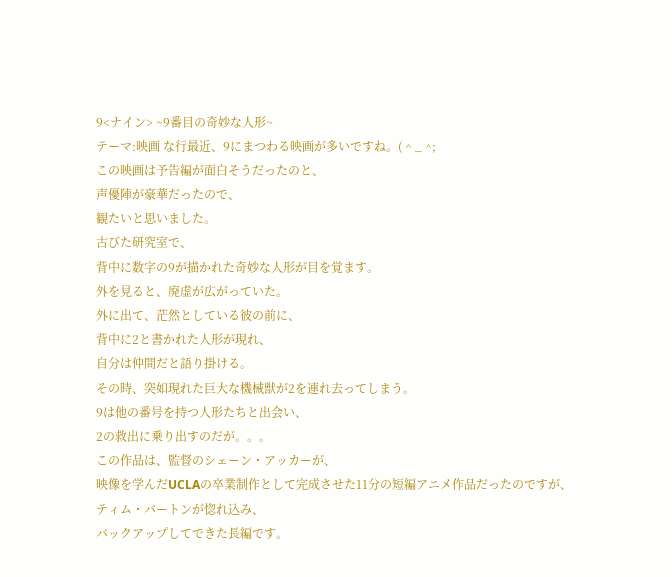9<ナイン> ~9番目の奇妙な人形~
テーマ:映画 な行最近、9にまつわる映画が多いですね。( ^ _ ^;
この映画は予告編が面白そうだったのと、
声優陣が豪華だったので、
観たいと思いました。
古びた研究室で、
背中に数字の9が描かれた奇妙な人形が目を覚ます。
外を見ると、廃虚が広がっていた。
外に出て、茫然としている彼の前に、
背中に2と書かれた人形が現れ、
自分は仲間だと語り掛ける。
その時、突如現れた巨大な機械獣が2を連れ去ってしまう。
9は他の番号を持つ人形たちと出会い、
2の救出に乗り出すのだが。。。
この作品は、監督のシェーン・アッカーが、
映像を学んだUCLAの卒業制作として完成させた11分の短編アニメ作品だったのですが、
ティム・バートンが惚れ込み、
バックアップしてできた長編です。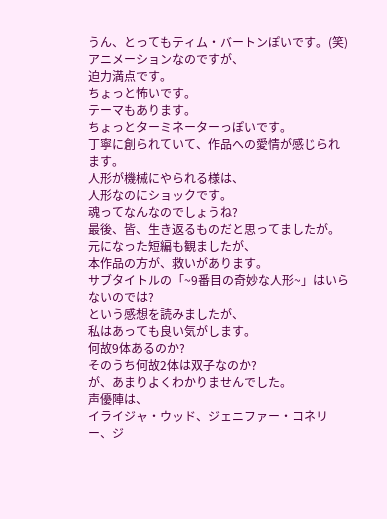うん、とってもティム・バートンぽいです。(笑)
アニメーションなのですが、
迫力満点です。
ちょっと怖いです。
テーマもあります。
ちょっとターミネーターっぽいです。
丁寧に創られていて、作品への愛情が感じられます。
人形が機械にやられる様は、
人形なのにショックです。
魂ってなんなのでしょうね?
最後、皆、生き返るものだと思ってましたが。
元になった短編も観ましたが、
本作品の方が、救いがあります。
サブタイトルの「~9番目の奇妙な人形~」はいらないのでは?
という感想を読みましたが、
私はあっても良い気がします。
何故9体あるのか?
そのうち何故2体は双子なのか?
が、あまりよくわかりませんでした。
声優陣は、
イライジャ・ウッド、ジェニファー・コネリー、ジ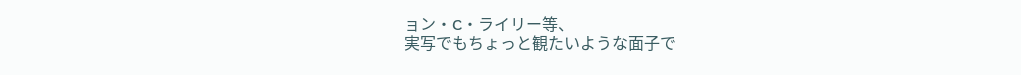ョン・C・ライリー等、
実写でもちょっと観たいような面子で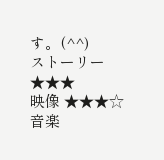す。(^^)
ストーリー ★★★
映像 ★★★☆
音楽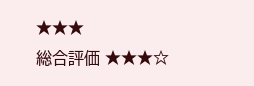★★★
総合評価 ★★★☆